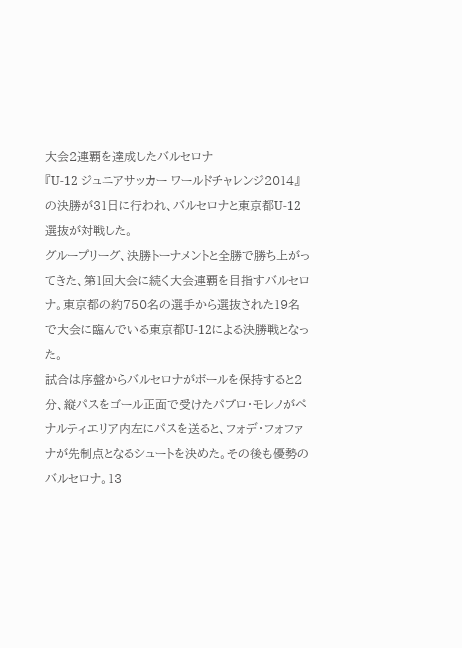大会2連覇を達成したバルセロナ
『U-12 ジュニアサッカー ワールドチャレンジ2014』の決勝が31日に行われ、バルセロナと東京都U-12選抜が対戦した。
グループリーグ、決勝トーナメントと全勝で勝ち上がってきた、第1回大会に続く大会連覇を目指すバルセロナ。東京都の約750名の選手から選抜された19名で大会に臨んでいる東京都U-12による決勝戦となった。
試合は序盤からバルセロナがボールを保持すると2分、縦パスをゴール正面で受けたパブロ・モレノがペナルティエリア内左にパスを送ると、フォデ・フォファナが先制点となるシュートを決めた。その後も優勢のバルセロナ。13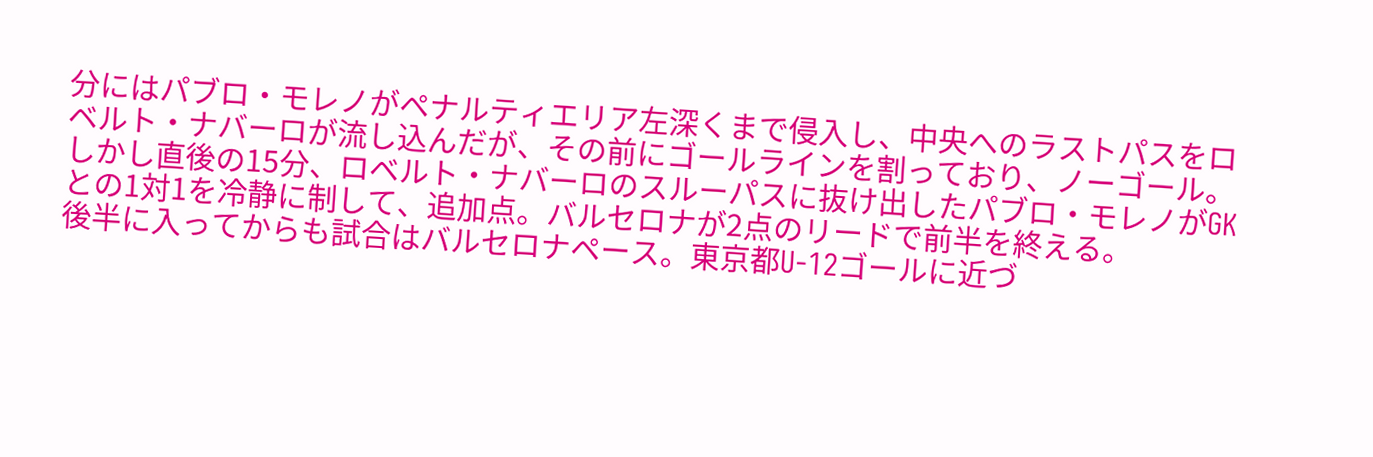分にはパブロ・モレノがペナルティエリア左深くまで侵入し、中央へのラストパスをロベルト・ナバーロが流し込んだが、その前にゴールラインを割っており、ノーゴール。
しかし直後の15分、ロベルト・ナバーロのスルーパスに抜け出したパブロ・モレノがGKとの1対1を冷静に制して、追加点。バルセロナが2点のリードで前半を終える。
後半に入ってからも試合はバルセロナペース。東京都U-12ゴールに近づ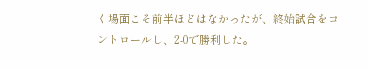く場面こそ前半ほどはなかったが、終始試合をコントロールし、2-0で勝利した。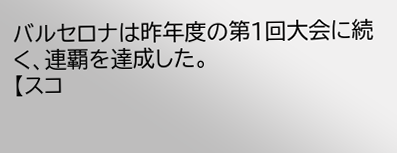バルセロナは昨年度の第1回大会に続く、連覇を達成した。
【スコ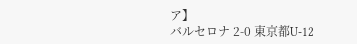ア】
バルセロナ 2-0 東京都U-12